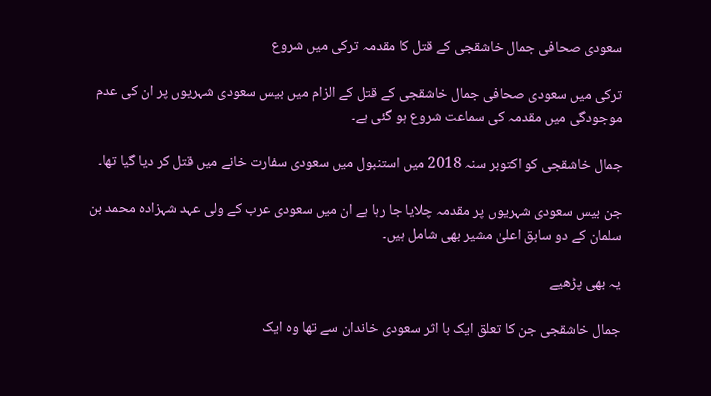سعودی صحافی جمال خاشقجی کے قتل کا مقدمہ ترکی میں شروع

ترکی میں سعودی صحافی جمال خاشقجی کے قتل کے الزام میں بیس سعودی شہریوں پر ان کی عدم موجودگی میں مقدمہ کی سماعت شروع ہو گئی ہے۔

جمال خاشقجی کو اکتوبر سنہ 2018 میں استنبول میں سعودی سفارت خانے میں قتل کر دیا گیا تھا۔

جن بیس سعودی شہریوں پر مقدمہ چلایا جا رہا ہے ان میں سعودی عرب کے ولی عہد شہزادہ محمد بن سلمان کے دو سابق اعلیٰ مشیر بھی شامل ہیں۔

یہ بھی پڑھیے

جمال خاشقجی جن کا تعلق ایک با اثر سعودی خاندان سے تھا وہ ایک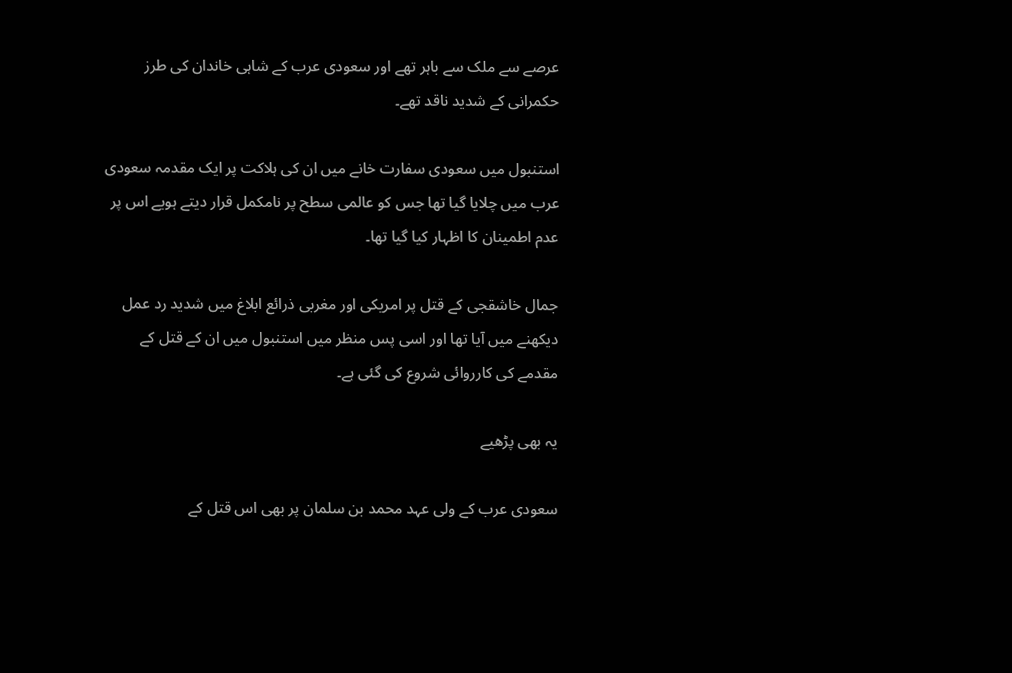عرصے سے ملک سے باہر تھے اور سعودی عرب کے شاہی خاندان کی طرز حکمرانی کے شدید ناقد تھے۔

استنبول میں سعودی سفارت خانے میں ان کی ہلاکت پر ایک مقدمہ سعودی عرب میں چلایا گیا تھا جس کو عالمی سطح پر نامکمل قرار دیتے ہویے اس پر عدم اطمینان کا اظہار کیا گیا تھا۔

جمال خاشقجی کے قتل پر امریکی اور مغربی ذرائع ابلاغ میں شدید رد عمل دیکھنے میں آیا تھا اور اسی پس منظر میں استنبول میں ان کے قتل کے مقدمے کی کارروائی شروع کی گئی ہے۔

یہ بھی پڑھیے

سعودی عرب کے ولی عہد محمد بن سلمان پر بھی اس قتل کے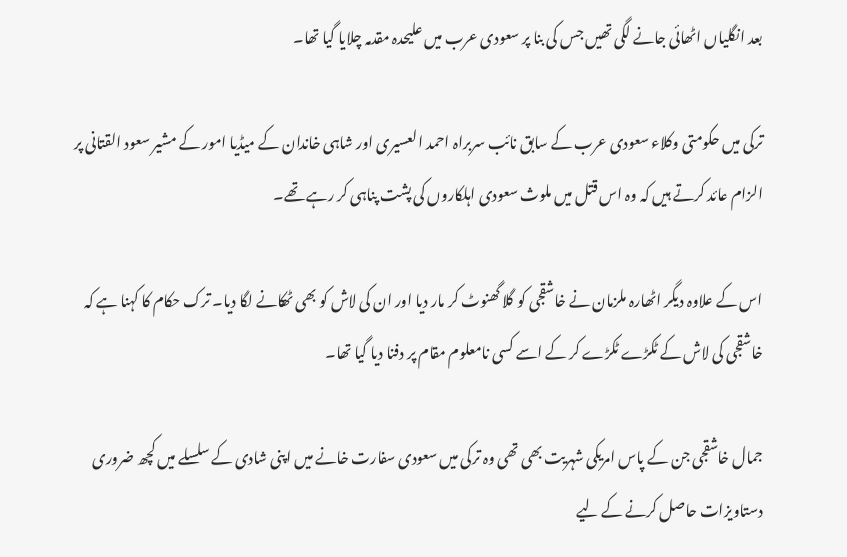بعد انگلیاں اٹھائی جانے لگی تھیں جس کی بنا پر سعودی عرب میں علیحدہ مقدمہ چلایا گیا تھا۔

ترکی میں حکومتی وکلاء سعودی عرب کے سابق نائب سربراہ احمد العسیری اور شاہی خاندان کے میڈیا امور کے مشیر سعود القتانی پر الزام عائد کرتے ہیں کہ وہ اس قتل میں ملوث سعودی اہلکاروں کی پشت پناہی کر رہے تھے۔

اس کے علاوہ دیگر اٹھارہ ملزمان نے خاشقجی کو گلا گھنوٹ کر مار دیا اور ان کی لاش کو بھی ٹھکانے لگا دیا۔ ترک حکام کا کہنا ہے کہ خاشقجی کی لاش کے ٹکڑے ٹکڑے کر کے اسے کسی نامعلوم مقام پر دفنا دیا گیا تھا۔

جمال خاشقجی جن کے پاس امریکی شہریت بھی تھی وہ ترکی میں سعودی سفارت خانے میں اپنی شادی کے سلسلے میں کچھ ضروری دستاویزات حاصل کرنے کے لیے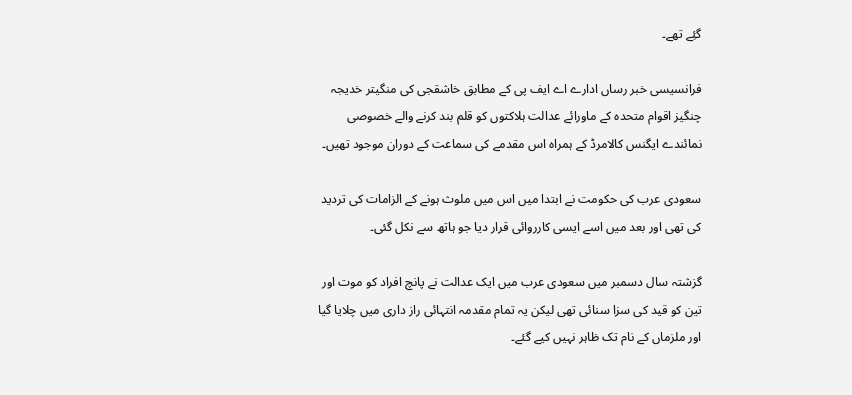گئِے تھے۔

فرانسیسی خبر رساں ادارے اے ایف پی کے مطابق خاشقجی کی منگیتر خدیجہ چنگیز اقوام متحدہ کے ماورائے عدالت ہلاکتوں کو قلم بند کرنے والے خصوصی نمائندے ایگنس کالامرڈ کے ہمراہ اس مقدمے کی سماعت کے دوران موجود تھیں۔

سعودی عرب کی حکومت نے ابتدا میں اس میں ملوث ہونے کے الزامات کی تردید کی تھی اور بعد میں اسے ایسی کارروائی قرار دیا جو ہاتھ سے نکل گئی۔

گزشتہ سال دسمبر میں سعودی عرب میں ایک عدالت نے پانچ افراد کو موت اور تین کو قید کی سزا سنائی تھی لیکن یہ تمام مقدمہ انتہائی راز داری میں چلایا گیا اور ملزماں کے نام تک ظاہر نہیں کیے گئے۔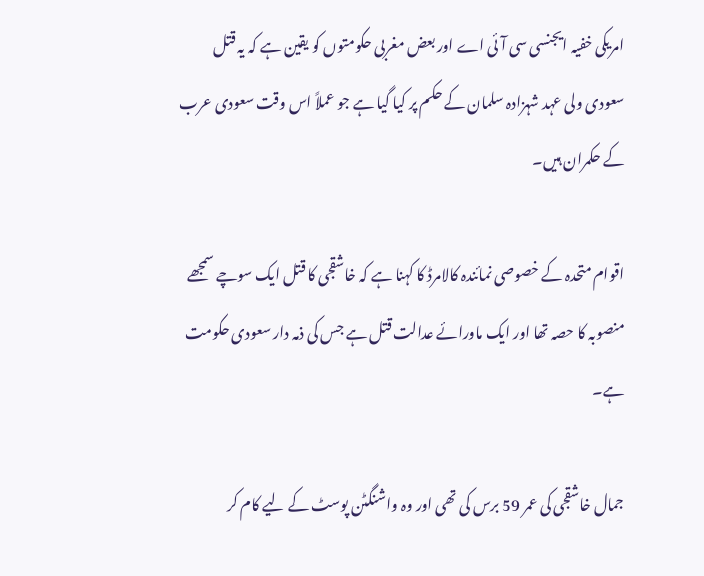امریکی خفیہ ایجنسی سی آئی اے اور بعض مغربی حکومتوں کو یقین ہے کہ یہ قتل سعودی ولی عہد شہزادہ سلمان کے حکم پر کیا گیا ہے جو عملاً اس وقت سعودی عرب کے حکمران ہیں۔

اقوام متحدہ کے خصوصی نمائندہ کالامرڈ کا کہنا ہے کہ خاشقجی کا قتل ایک سوچے سمجھے منصوبہ کا حصہ تھا اور ایک ماورائے عدالت قتل ہے جس کی ذمہ دار سعودی حکومت ہے۔

جمال خاشقجی کی عمر 59 برس کی تھی اور وہ واشنگٹن پوسٹ کے لیے کام کر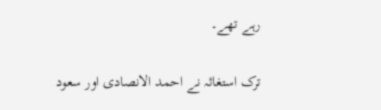رہے تھے۔

ترک استغاثہ نے احمد الانصادی اور سعود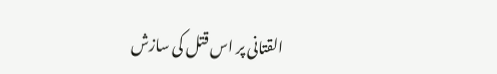القتانی پر اس قتل کی سازش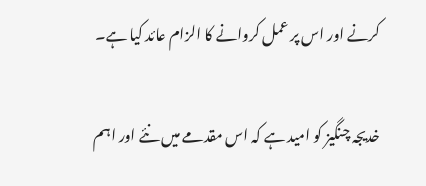کرنے اور اس پر عمل کروانے کا الزام عائد کیا ہے۔

خدیجہ چنگیز کو امید ہے کہ اس مقدمے میں نئے اور اہم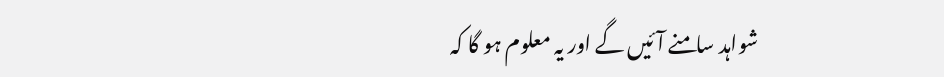شواہد سامنے آئیں گے اور یہ معلوم ہو گا کہ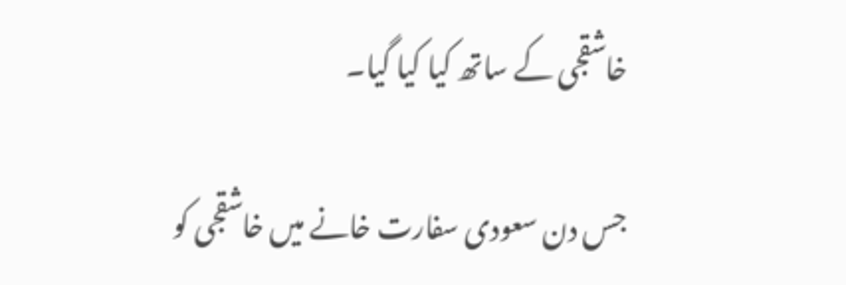خاشقجی کے ساتھ کیا کیا گیا۔

جس دن سعودی سفارت خانے میں خاشقجی کو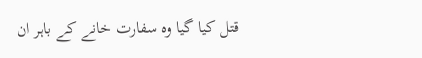قتل کیا گیا وہ سفارت خانے کے باہر ان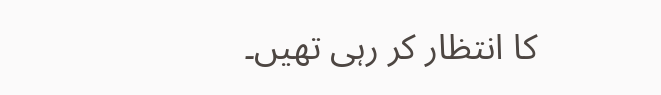کا انتظار کر رہی تھیں۔